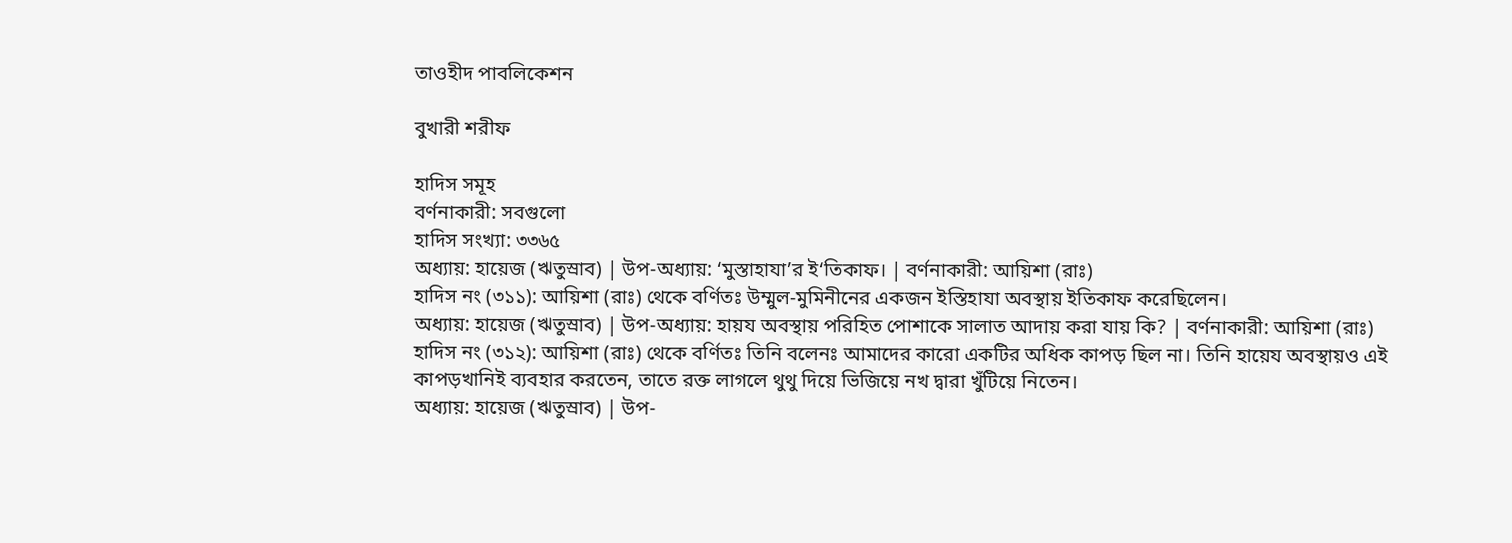তাওহীদ পাবলিকেশন

বুখারী শরীফ

হাদিস সমূহ
বর্ণনাকারী: সবগুলো
হাদিস সংখ্যা: ৩৩৬৫
অধ্যায়: হায়েজ (ঋতুস্রাব) | উপ-অধ্যায়: ‘মুস্তাহাযা’র ই‘তিকাফ। | বর্ণনাকারী: আয়িশা (রাঃ)
হাদিস নং (৩১১): আয়িশা (রাঃ) থেকে বর্ণিতঃ উম্মুল-মুমিনীনের একজন ইস্তিহাযা অবস্থায় ইতিকাফ করেছিলেন।
অধ্যায়: হায়েজ (ঋতুস্রাব) | উপ-অধ্যায়: হায়য অবস্থায় পরিহিত পোশাকে সালাত আদায় করা যায় কি? | বর্ণনাকারী: আয়িশা (রাঃ)
হাদিস নং (৩১২): আয়িশা (রাঃ) থেকে বর্ণিতঃ তিনি বলেনঃ আমাদের কারো একটির অধিক কাপড় ছিল না। তিনি হায়েয অবস্থায়ও এই কাপড়খানিই ব্যবহার করতেন, তাতে রক্ত লাগলে থুথু দিয়ে ভিজিয়ে নখ দ্বারা খুঁটিয়ে নিতেন।
অধ্যায়: হায়েজ (ঋতুস্রাব) | উপ-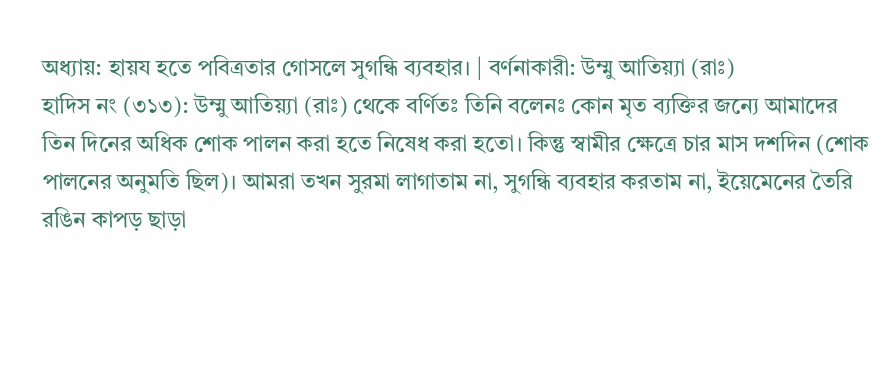অধ্যায়: হায়য হতে পবিত্রতার গোসলে সুগন্ধি ব্যবহার। | বর্ণনাকারী: উম্মু আতিয়্যা (রাঃ)
হাদিস নং (৩১৩): উম্মু আতিয়্যা (রাঃ) থেকে বর্ণিতঃ তিনি বলেনঃ কোন মৃত ব্যক্তির জন্যে আমাদের তিন দিনের অধিক শোক পালন করা হতে নিষেধ করা হতো। কিন্তু স্বামীর ক্ষেত্রে চার মাস দশদিন (শোক পালনের অনুমতি ছিল)। আমরা তখন সুরমা লাগাতাম না, সুগন্ধি ব্যবহার করতাম না, ইয়েমেনের তৈরি রঙিন কাপড় ছাড়া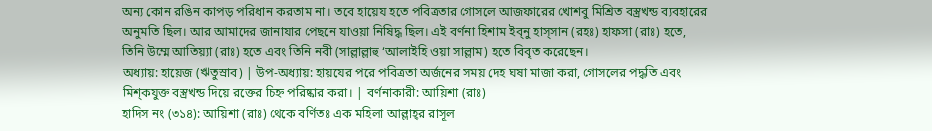অন্য কোন রঙিন কাপড় পরিধান করতাম না। তবে হায়েয হতে পবিত্রতার গোসলে আজফারের খোশবু মিশ্রিত বস্ত্রখন্ড ব্যবহারের অনুমতি ছিল। আর আমাদের জানাযার পেছনে যাওয়া নিষিদ্ধ ছিল। এই বর্ণনা হিশাম ইব্‌নু হাস্‌সান (রহঃ) হাফসা (রাঃ) হতে, তিনি উম্মে আতিয়্যা (রাঃ) হতে এবং তিনি নবী (সাল্লাল্লাহু ‘আলাইহি ওয়া সাল্লাম) হতে বিবৃত করেছেন।
অধ্যায়: হায়েজ (ঋতুস্রাব) | উপ-অধ্যায়: হায়যের পরে পবিত্রতা অর্জনের সময় দেহ ঘষা মাজা করা, গোসলের পদ্ধতি এবং মিশ্কযুক্ত বস্ত্রখন্ড দিয়ে রক্তের চিহ্ন পরিষ্কার করা। | বর্ণনাকারী: আয়িশা (রাঃ)
হাদিস নং (৩১৪): আয়িশা (রাঃ) থেকে বর্ণিতঃ এক মহিলা আল্লাহ্‌র রাসূল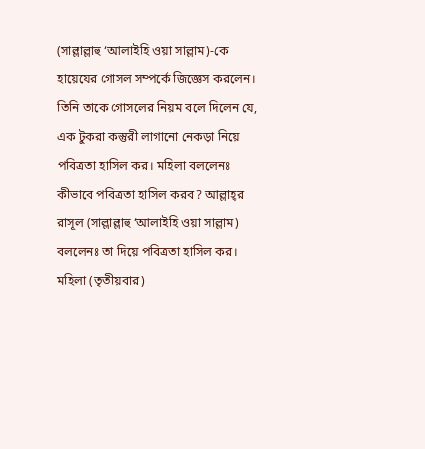(সাল্লাল্লাহু ‘আলাইহি ওয়া সাল্লাম)-কে হায়েযের গোসল সম্পর্কে জিজ্ঞেস করলেন। তিনি তাকে গোসলের নিয়ম বলে দিলেন যে, এক টুকরা কস্তুরী লাগানো নেকড়া নিয়ে পবিত্রতা হাসিল কর। মহিলা বললেনঃ কীভাবে পবিত্রতা হাসিল করব? আল্লাহ্‌র রাসূল (সাল্লাল্লাহু ‘আলাইহি ওয়া সাল্লাম) বললেনঃ তা দিয়ে পবিত্রতা হাসিল কর। মহিলা (তৃতীয়বার)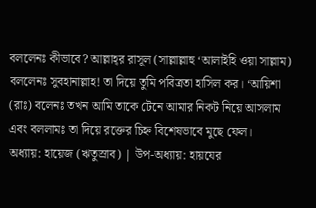বললেনঃ কীভাবে? আল্লাহ্‌র রাসূল (সাল্লাল্লাহু ‘আলাইহি ওয়া সাল্লাম) বললেনঃ সুবহানাল্লাহ! তা দিয়ে তুমি পবিত্রতা হাসিল কর। ‘আয়িশা (রাঃ) বলেনঃ তখন আমি তাকে টেনে আমার নিকট নিয়ে আসলাম এবং বললামঃ তা দিয়ে রক্তের চিহ্ন বিশেষভাবে মুছে ফেল।
অধ্যায়: হায়েজ (ঋতুস্রাব) | উপ-অধ্যায়: হায়যের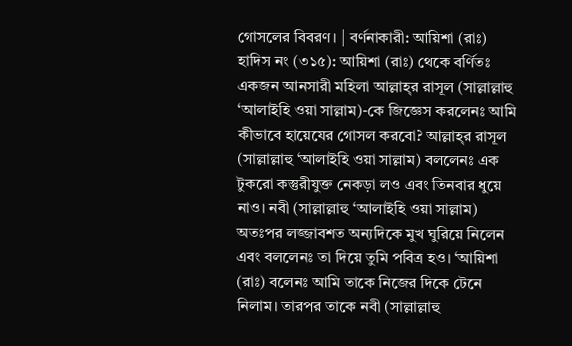গোসলের বিবরণ। | বর্ণনাকারী: আয়িশা (রাঃ)
হাদিস নং (৩১৫): আয়িশা (রাঃ) থেকে বর্ণিতঃ একজন আনসারী মহিলা আল্লাহ্‌র রাসূল (সাল্লাল্লাহু ‘আলাইহি ওয়া সাল্লাম)-কে জিজ্ঞেস করলেনঃ আমি কীভাবে হায়েযের গোসল করবো? আল্লাহ্‌র রাসূল (সাল্লাল্লাহু ‘আলাইহি ওয়া সাল্লাম) বললেনঃ এক টুকরো কস্তুরীযুক্ত নেকড়া লও এবং তিনবার ধুয়ে নাও। নবী (সাল্লাল্লাহু ‘আলাইহি ওয়া সাল্লাম) অতঃপর লজ্জাবশত অন্যদিকে মুখ ঘুরিয়ে নিলেন এবং বললেনঃ তা দিয়ে তুমি পবিত্র হও। ‘আয়িশা (রাঃ) বলেনঃ আমি তাকে নিজের দিকে টেনে নিলাম। তারপর তাকে নবী (সাল্লাল্লাহু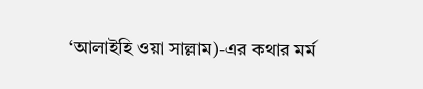‘আলাইহি ওয়া সাল্লাম)-এর কথার মর্ম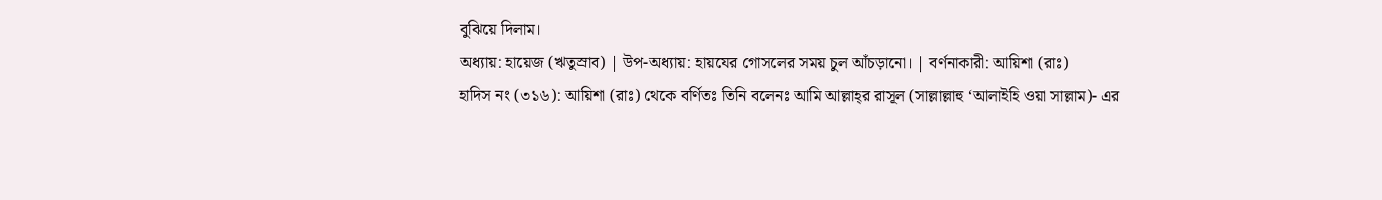বুঝিয়ে দিলাম।
অধ্যায়: হায়েজ (ঋতুস্রাব) | উপ-অধ্যায়: হায়যের গোসলের সময় চুল আঁচড়ানো। | বর্ণনাকারী: আয়িশা (রাঃ)
হাদিস নং (৩১৬): আয়িশা (রাঃ) থেকে বর্ণিতঃ তিনি বলেনঃ আমি আল্লাহ্‌র রাসূল (সাল্লাল্লাহু ‘আলাইহি ওয়া সাল্লাম)- এর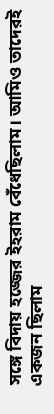সঙ্গে বিদায় হজ্জের ইহরাম বেঁধেছিলাম। আমিও তাদেরই একজন ছিলাম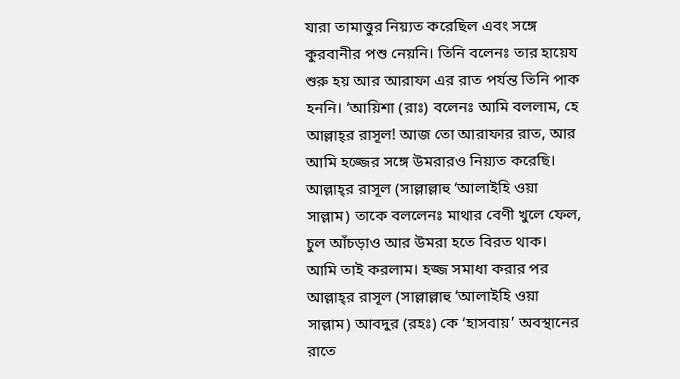যারা তামাত্তুর নিয়্যত করেছিল এবং সঙ্গে কুরবানীর পশু নেয়নি। তিনি বলেনঃ তার হায়েয শুরু হয় আর আরাফা এর রাত পর্যন্ত তিনি পাক হননি। ‘আয়িশা (রাঃ) বলেনঃ আমি বললাম, হে আল্লাহ্‌র রাসূল! আজ তো আরাফার রাত, আর আমি হজ্জের সঙ্গে উমরারও নিয়্যত করেছি। আল্লাহ্‌র রাসূল (সাল্লাল্লাহু ‘আলাইহি ওয়া সাল্লাম) তাকে বললেনঃ মাথার বেণী খুলে ফেল, চুল আঁচড়াও আর উমরা হতে বিরত থাক। আমি তাই করলাম। হজ্জ সমাধা করার পর আল্লাহ্‌র রাসূল (সাল্লাল্লাহু ‘আলাইহি ওয়া সাল্লাম) আবদুর (রহঃ) কে ‘হাসবায়’ অবস্থানের রাতে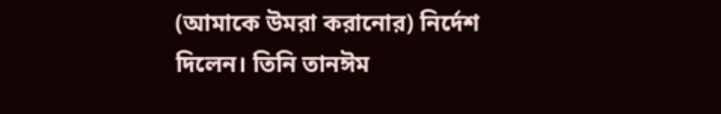(আমাকে উমরা করানোর) নির্দেশ দিলেন। তিনি তানঈম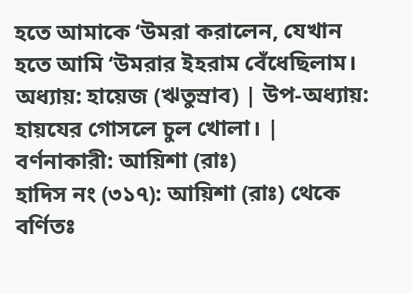হতে আমাকে ‘উমরা করালেন, যেখান হতে আমি ‘উমরার ইহরাম বেঁধেছিলাম।
অধ্যায়: হায়েজ (ঋতুস্রাব) | উপ-অধ্যায়: হায়যের গোসলে চুল খোলা। | বর্ণনাকারী: আয়িশা (রাঃ)
হাদিস নং (৩১৭): আয়িশা (রাঃ) থেকে বর্ণিতঃ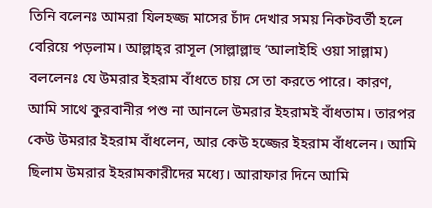তিনি বলেনঃ আমরা যিলহজ্জ মাসের চাঁদ দেখার সময় নিকটবর্তী হলে বেরিয়ে পড়লাম। আল্লাহ্‌র রাসূল (সাল্লাল্লাহু ‘আলাইহি ওয়া সাল্লাম) বললেনঃ যে উমরার ইহরাম বাঁধতে চায় সে তা করতে পারে। কারণ, আমি সাথে কুরবানীর পশু না আনলে উমরার ইহরামই বাঁধতাম। তারপর কেউ উমরার ইহরাম বাঁধলেন, আর কেউ হজ্জের ইহরাম বাঁধলেন। আমি ছিলাম উমরার ইহরামকারীদের মধ্যে। আরাফার দিনে আমি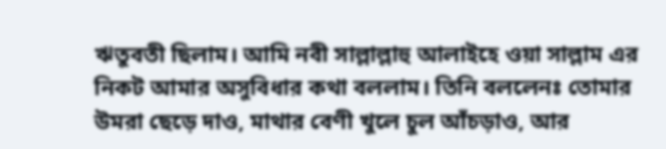ঋতুবতী ছিলাম। আমি নবী সাল্লাল্লাহু আলাইহে ওয়া সাল্লাম এর নিকট আমার অসুবিধার কথা বললাম। তিনি বললেনঃ তোমার উমরা ছেড়ে দাও, মাথার বেণী খুলে চুল আঁচড়াও, আর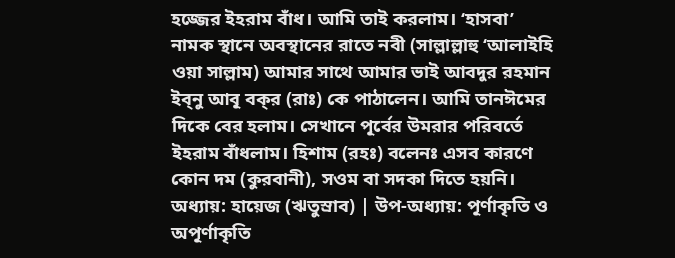হজ্জের ইহরাম বাঁধ। আমি তাই করলাম। ‘হাসবা’ নামক স্থানে অবস্থানের রাতে নবী (সাল্লাল্লাহু ‘আলাইহি ওয়া সাল্লাম) আমার সাথে আমার ভাই আবদুর রহমান ইব্‌নু আবূ বক্‌র (রাঃ) কে পাঠালেন। আমি তানঈমের দিকে বের হলাম। সেখানে পূর্বের উমরার পরিবর্তে ইহরাম বাঁধলাম। হিশাম (রহঃ) বলেনঃ এসব কারণে কোন দম (কুরবানী), সওম বা সদকা দিতে হয়নি।
অধ্যায়: হায়েজ (ঋতুস্রাব) | উপ-অধ্যায়: পূর্ণাকৃতি ও অপূর্ণাকৃতি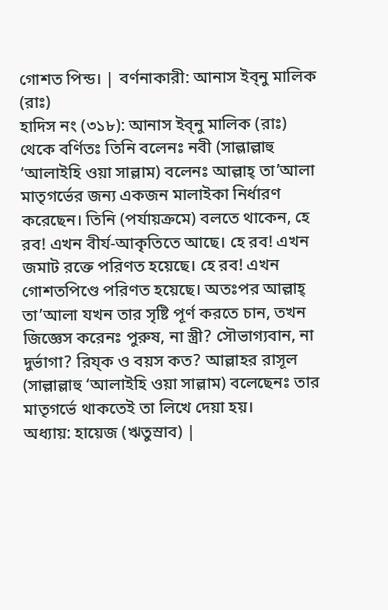গোশত পিন্ড। | বর্ণনাকারী: আনাস ইব্‌নু মালিক (রাঃ)
হাদিস নং (৩১৮): আনাস ইব্‌নু মালিক (রাঃ) থেকে বর্ণিতঃ তিনি বলেনঃ নবী (সাল্লাল্লাহু ‘আলাইহি ওয়া সাল্লাম) বলেনঃ আল্লাহ্‌ তা’আলা মাতৃগর্ভের জন্য একজন মালাইকা নির্ধারণ করেছেন। তিনি (পর্যায়ক্রমে) বলতে থাকেন, হে রব! এখন বীর্য-আকৃতিতে আছে। হে রব! এখন জমাট রক্তে পরিণত হয়েছে। হে রব! এখন গোশতপিণ্ডে পরিণত হয়েছে। অতঃপর আল্লাহ্‌ তা’আলা যখন তার সৃষ্টি পূর্ণ করতে চান, তখন জিজ্ঞেস করেনঃ পুরুষ, না স্ত্রী? সৌভাগ্যবান, না দুর্ভাগা? রিয্‌ক ও বয়স কত? আল্লাহর রাসূল (সাল্লাল্লাহু ‘আলাইহি ওয়া সাল্লাম) বলেছেনঃ তার মাতৃগর্ভে থাকতেই তা লিখে দেয়া হয়।
অধ্যায়: হায়েজ (ঋতুস্রাব) |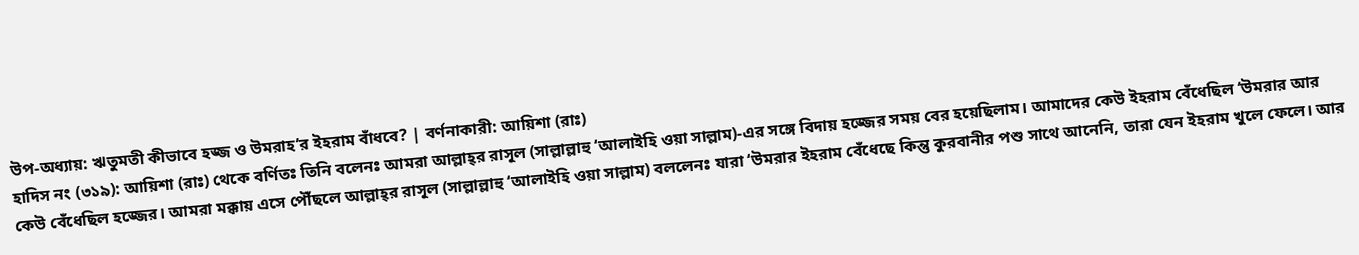উপ-অধ্যায়: ঋতুমতী কীভাবে হজ্জ ও উমরাহ’র ইহরাম বাঁধবে? | বর্ণনাকারী: আয়িশা (রাঃ)
হাদিস নং (৩১৯): আয়িশা (রাঃ) থেকে বর্ণিতঃ তিনি বলেনঃ আমরা আল্লাহ্‌র রাসূল (সাল্লাল্লাহু ‘আলাইহি ওয়া সাল্লাম)-এর সঙ্গে বিদায় হজ্জের সময় বের হয়েছিলাম। আমাদের কেউ ইহরাম বেঁধেছিল ‘উমরার আর কেউ বেঁধেছিল হজ্জের। আমরা মক্কায় এসে পৌঁছলে আল্লাহ্‌র রাসূল (সাল্লাল্লাহু ‘আলাইহি ওয়া সাল্লাম) বললেনঃ যারা ‘উমরার ইহরাম বেঁধেছে কিন্তু কুরবানীর পশু সাথে আনেনি, তারা যেন ইহরাম খুলে ফেলে। আর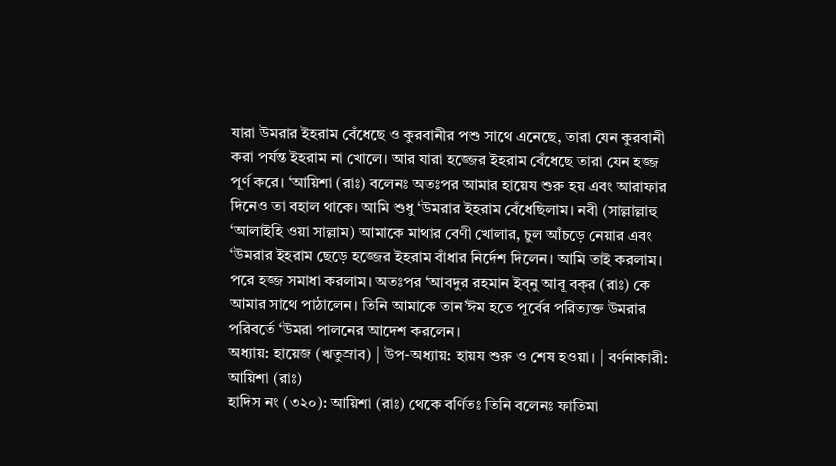যারা উমরার ইহরাম বেঁধেছে ও কুরবানীর পশু সাথে এনেছে, তারা যেন কুরবানী করা পর্যন্ত ইহরাম না খোলে। আর যারা হজ্জের ইহরাম বেঁধেছে তারা যেন হজ্জ পূর্ণ করে। ‘আয়িশা (রাঃ) বলেনঃ অতঃপর আমার হায়েয শুরু হয় এবং আরাফার দিনেও তা বহাল থাকে। আমি শুধু ‘উমরার ইহরাম বেঁধেছিলাম। নবী (সাল্লাল্লাহু ‘আলাইহি ওয়া সাল্লাম) আমাকে মাথার বেণী খোলার, চুল আঁচড়ে নেয়ার এবং ‘উমরার ইহরাম ছেড়ে হজ্জের ইহরাম বাঁধার নির্দেশ দিলেন। আমি তাই করলাম। পরে হজ্জ সমাধা করলাম। অতঃপর ‘আবদুর রহমান ইব্‌নু আবূ বক্‌র (রাঃ) কে আমার সাথে পাঠালেন। তিনি আমাকে তান’ঈম হতে পূর্বের পরিত্যক্ত উমরার পরিবর্তে ‘উমরা পালনের আদেশ করলেন।
অধ্যায়: হায়েজ (ঋতুস্রাব) | উপ-অধ্যায়: হায়য শুরু ও শেষ হওয়া। | বর্ণনাকারী: আয়িশা (রাঃ)
হাদিস নং (৩২০): আয়িশা (রাঃ) থেকে বর্ণিতঃ তিনি বলেনঃ ফাতিমা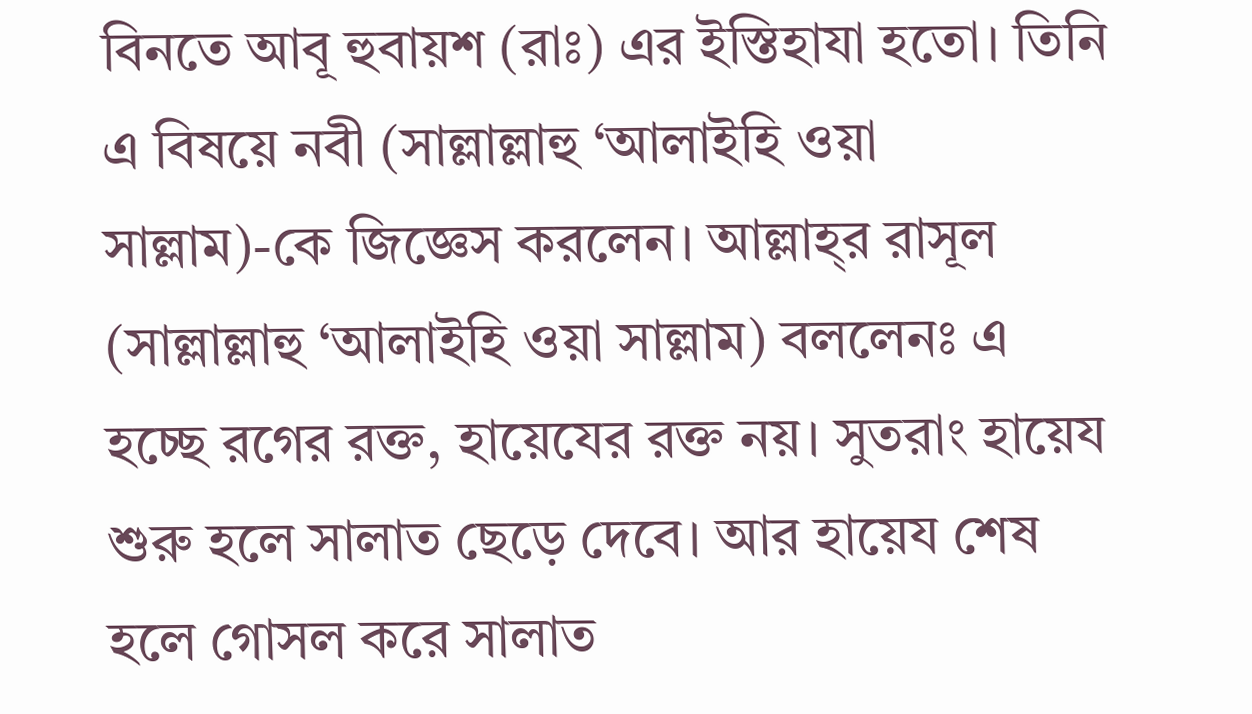বিনতে আবূ হুবায়শ (রাঃ) এর ইস্তিহাযা হতো। তিনি এ বিষয়ে নবী (সাল্লাল্লাহু ‘আলাইহি ওয়া সাল্লাম)-কে জিজ্ঞেস করলেন। আল্লাহ্‌র রাসূল (সাল্লাল্লাহু ‘আলাইহি ওয়া সাল্লাম) বললেনঃ এ হচ্ছে রগের রক্ত, হায়েযের রক্ত নয়। সুতরাং হায়েয শুরু হলে সালাত ছেড়ে দেবে। আর হায়েয শেষ হলে গোসল করে সালাত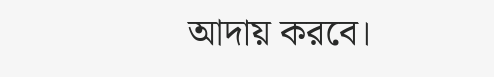আদায় করবে।